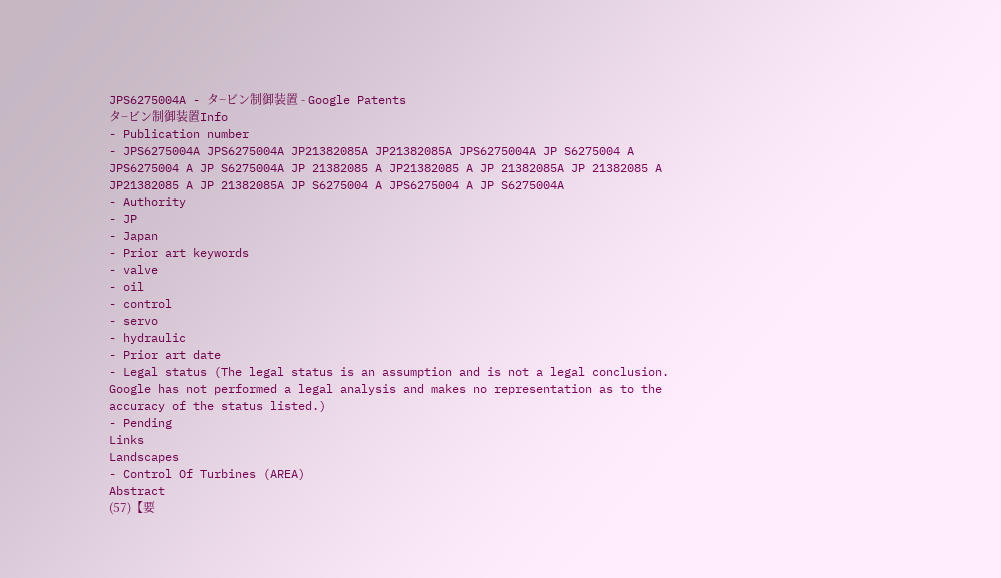JPS6275004A - タ−ビン制御装置 - Google Patents
タ−ビン制御装置Info
- Publication number
- JPS6275004A JPS6275004A JP21382085A JP21382085A JPS6275004A JP S6275004 A JPS6275004 A JP S6275004A JP 21382085 A JP21382085 A JP 21382085A JP 21382085 A JP21382085 A JP 21382085A JP S6275004 A JPS6275004 A JP S6275004A
- Authority
- JP
- Japan
- Prior art keywords
- valve
- oil
- control
- servo
- hydraulic
- Prior art date
- Legal status (The legal status is an assumption and is not a legal conclusion. Google has not performed a legal analysis and makes no representation as to the accuracy of the status listed.)
- Pending
Links
Landscapes
- Control Of Turbines (AREA)
Abstract
(57)【要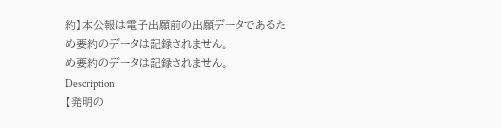約】本公報は電子出願前の出願データであるた
め要約のデータは記録されません。
め要約のデータは記録されません。
Description
【発明の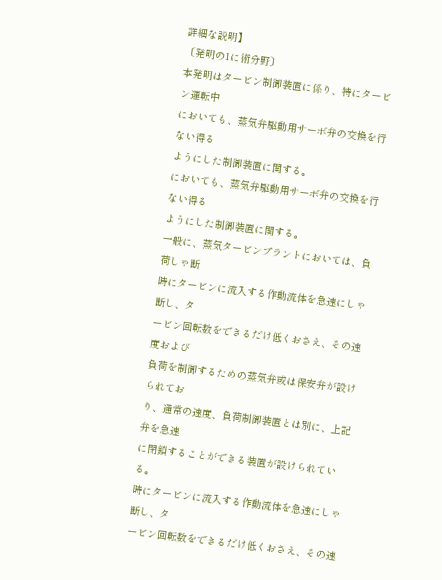詳細な説明】
〔発明の1に術分野〕
本発明はタービン制御装置に係り、特にタービン運転中
においても、蒸気弁駆動用サーボ弁の交換を行ない得る
ようにした制御装置に関する。
においても、蒸気弁駆動用サーボ弁の交換を行ない得る
ようにした制御装置に関する。
一般に、蒸気タービンプラントにおいては、負荷しゃ断
時にタービンに流入する作動流体を急速にしゃ断し、タ
ービン回転数をできるだけ低くおさえ、その速度および
負荷を制御するための蒸気弁或は保安弁が設けられてお
り、通常の速度、負荷制御装置とは別に、上記弁を急速
に閉鎖することができる装置が設けられている。
時にタービンに流入する作動流体を急速にしゃ断し、タ
ービン回転数をできるだけ低くおさえ、その速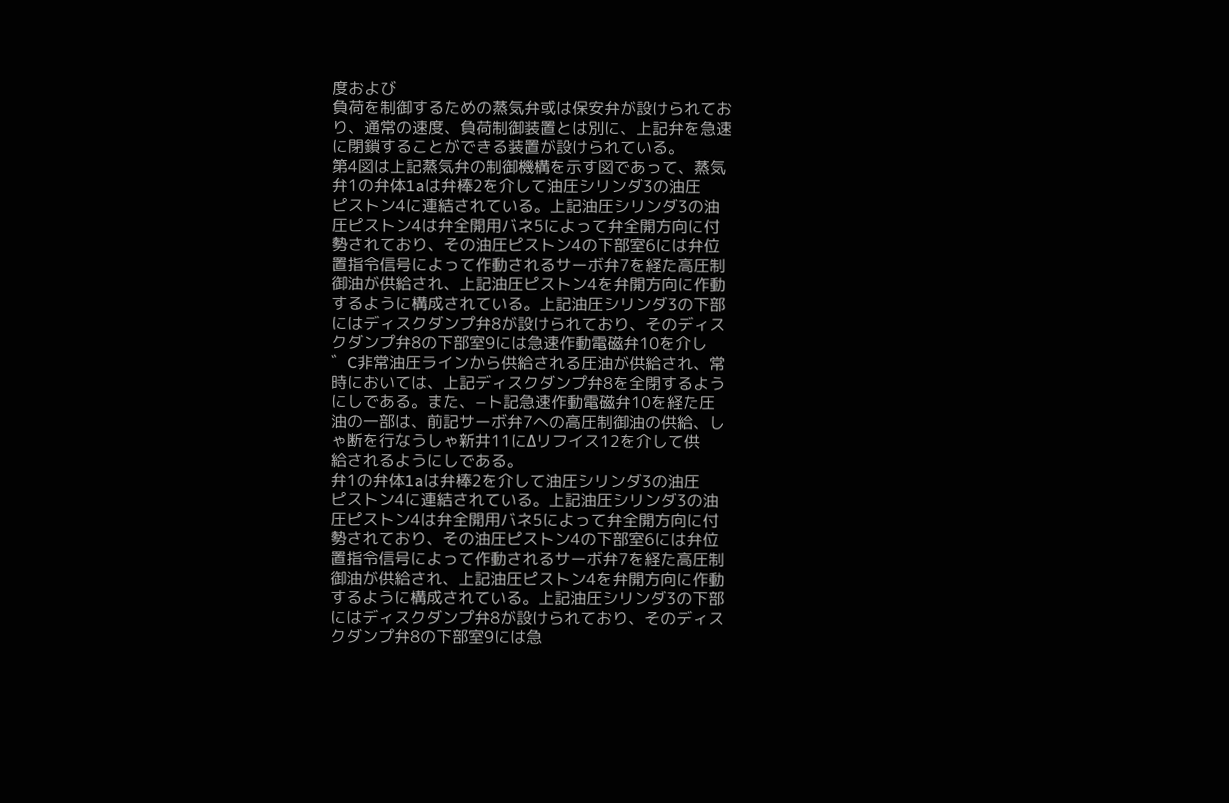度および
負荷を制御するための蒸気弁或は保安弁が設けられてお
り、通常の速度、負荷制御装置とは別に、上記弁を急速
に閉鎖することができる装置が設けられている。
第4図は上記蒸気弁の制御機構を示す図であって、蒸気
弁1の弁体1aは弁棒2を介して油圧シリンダ3の油圧
ピストン4に連結されている。上記油圧シリンダ3の油
圧ピストン4は弁全開用バネ5によって弁全開方向に付
勢されており、その油圧ピストン4の下部室6には弁位
置指令信号によって作動されるサーボ弁7を経た高圧制
御油が供給され、上記油圧ピストン4を弁開方向に作動
するように構成されている。上記油圧シリンダ3の下部
にはディスクダンプ弁8が設けられており、そのディス
クダンプ弁8の下部室9には急速作動電磁弁10を介し
゛C非常油圧ラインから供給される圧油が供給され、常
時においては、上記ディスクダンプ弁8を全閉するよう
にしである。また、−ト記急速作動電磁弁10を経た圧
油の一部は、前記サーボ弁7への高圧制御油の供給、し
ゃ断を行なうしゃ新井11にΔリフイス12を介して供
給されるようにしである。
弁1の弁体1aは弁棒2を介して油圧シリンダ3の油圧
ピストン4に連結されている。上記油圧シリンダ3の油
圧ピストン4は弁全開用バネ5によって弁全開方向に付
勢されており、その油圧ピストン4の下部室6には弁位
置指令信号によって作動されるサーボ弁7を経た高圧制
御油が供給され、上記油圧ピストン4を弁開方向に作動
するように構成されている。上記油圧シリンダ3の下部
にはディスクダンプ弁8が設けられており、そのディス
クダンプ弁8の下部室9には急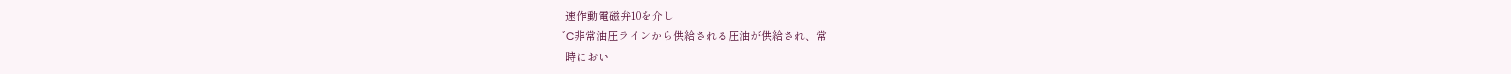速作動電磁弁10を介し
゛C非常油圧ラインから供給される圧油が供給され、常
時におい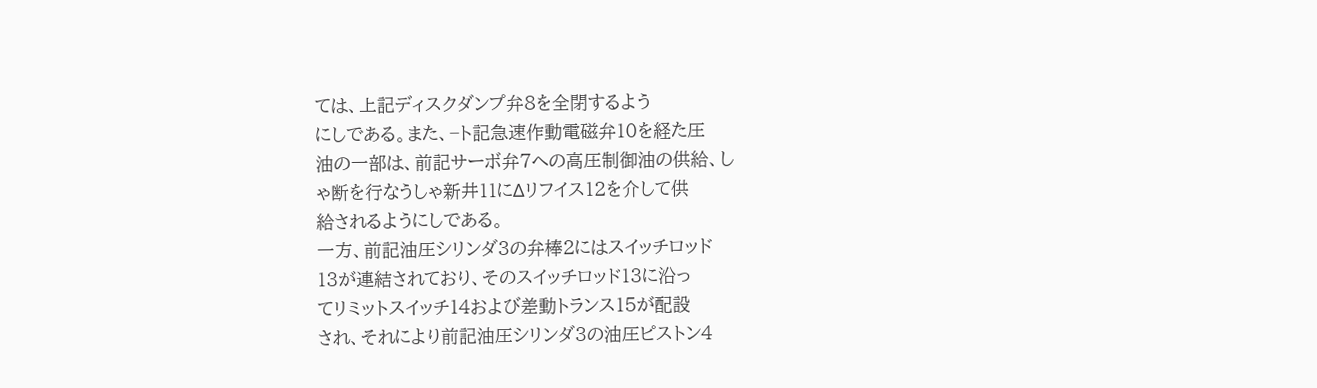ては、上記ディスクダンプ弁8を全閉するよう
にしである。また、−ト記急速作動電磁弁10を経た圧
油の一部は、前記サーボ弁7への高圧制御油の供給、し
ゃ断を行なうしゃ新井11にΔリフイス12を介して供
給されるようにしである。
一方、前記油圧シリンダ3の弁棒2にはスイッチロッド
13が連結されており、そのスイッチロッド13に沿っ
てリミットスイッチ14および差動トランス15が配設
され、それにより前記油圧シリンダ3の油圧ピストン4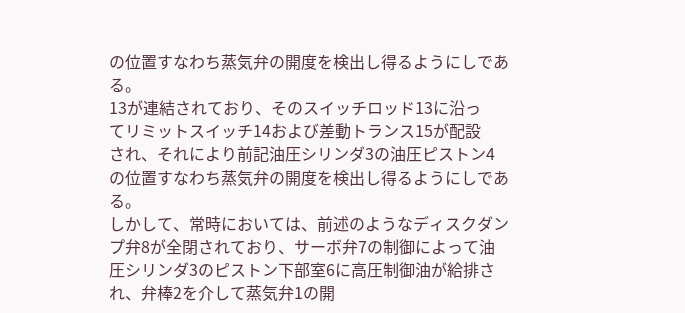の位置すなわち蒸気弁の開度を検出し得るようにしであ
る。
13が連結されており、そのスイッチロッド13に沿っ
てリミットスイッチ14および差動トランス15が配設
され、それにより前記油圧シリンダ3の油圧ピストン4
の位置すなわち蒸気弁の開度を検出し得るようにしであ
る。
しかして、常時においては、前述のようなディスクダン
プ弁8が全閉されており、サーボ弁7の制御によって油
圧シリンダ3のピストン下部室6に高圧制御油が給排さ
れ、弁棒2を介して蒸気弁1の開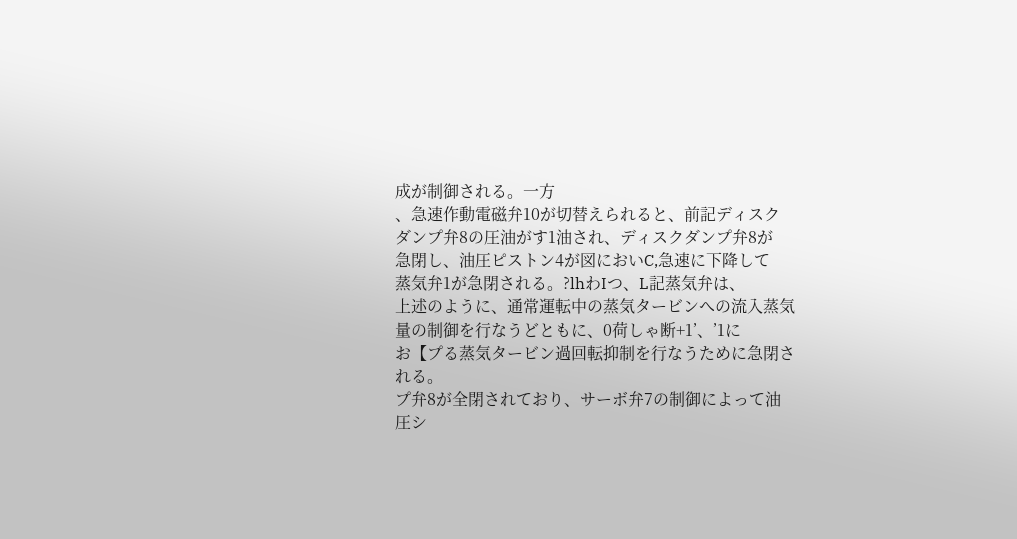成が制御される。一方
、急速作動電磁弁10が切替えられると、前記ディスク
ダンプ弁8の圧油がす1油され、ディスクダンプ弁8が
急閉し、油圧ピストン4が図においC,急速に下降して
蒸気弁1が急閉される。?lhわIつ、L記蒸気弁は、
上述のように、通常運転中の蒸気タービンへの流入蒸気
量の制御を行なうどともに、0荷しゃ断+1’、’1に
お【プる蒸気タービン過回転抑制を行なうために急閉さ
れる。
プ弁8が全閉されており、サーボ弁7の制御によって油
圧シ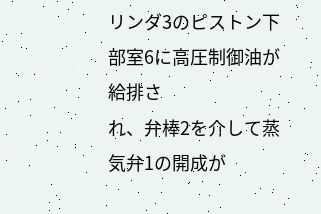リンダ3のピストン下部室6に高圧制御油が給排さ
れ、弁棒2を介して蒸気弁1の開成が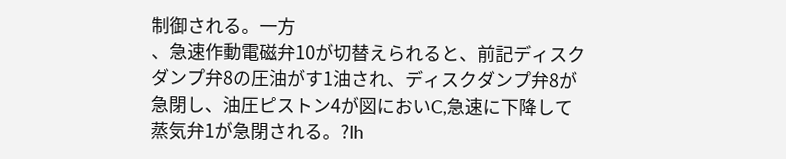制御される。一方
、急速作動電磁弁10が切替えられると、前記ディスク
ダンプ弁8の圧油がす1油され、ディスクダンプ弁8が
急閉し、油圧ピストン4が図においC,急速に下降して
蒸気弁1が急閉される。?lh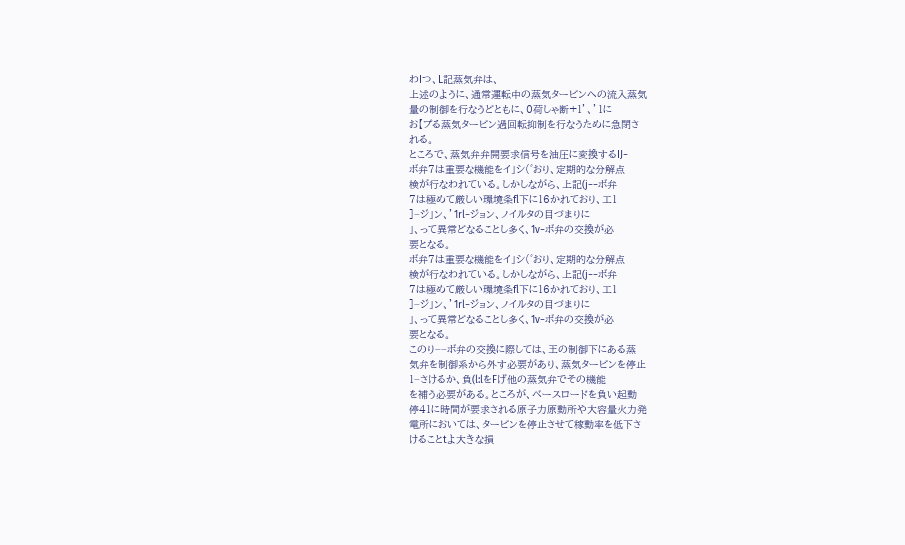わIつ、L記蒸気弁は、
上述のように、通常運転中の蒸気タービンへの流入蒸気
量の制御を行なうどともに、0荷しゃ断+1’、’1に
お【プる蒸気タービン過回転抑制を行なうために急閉さ
れる。
ところで、蒸気弁弁開要求信号を油圧に変換するIJ−
ボ弁7は重要な機能をイ」シ(゛おり、定期的な分解点
検が行なわれている。しかしながら、上記(j−−ボ弁
7は極めて厳しい環境条fl下に16かれており、工1
]−ジ」ン、’1rl−ジョン、ノイルタの目づまりに
」、って異常どなることし多く、1v−ボ弁の交換が必
要となる。
ボ弁7は重要な機能をイ」シ(゛おり、定期的な分解点
検が行なわれている。しかしながら、上記(j−−ボ弁
7は極めて厳しい環境条fl下に16かれており、工1
]−ジ」ン、’1rl−ジョン、ノイルタの目づまりに
」、って異常どなることし多く、1v−ボ弁の交換が必
要となる。
このり−−ボ弁の交換に際しては、王の制御下にある蒸
気弁を制御系から外す必要があり、蒸気タービンを停止
1−さけるか、負(l:lをFげ他の蒸気弁でその機能
を補う必要がある。ところが、ベースロードを負い起動
停41に時間が要求される原子力原動所や大容量火力発
電所においては、タービンを停止させて稼動率を低下さ
けることtよ大きな損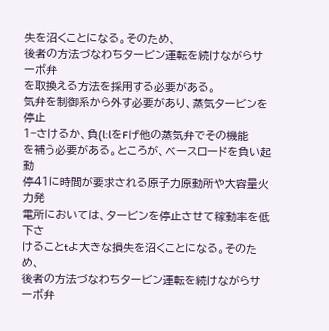失を沼くことになる。そのため、
後者の方法づなわちタービン運転を続けながらサーボ弁
を取換える方法を採用する必要がある。
気弁を制御系から外す必要があり、蒸気タービンを停止
1−さけるか、負(l:lをFげ他の蒸気弁でその機能
を補う必要がある。ところが、ベースロードを負い起動
停41に時間が要求される原子力原動所や大容量火力発
電所においては、タービンを停止させて稼動率を低下さ
けることtよ大きな損失を沼くことになる。そのため、
後者の方法づなわちタービン運転を続けながらサーボ弁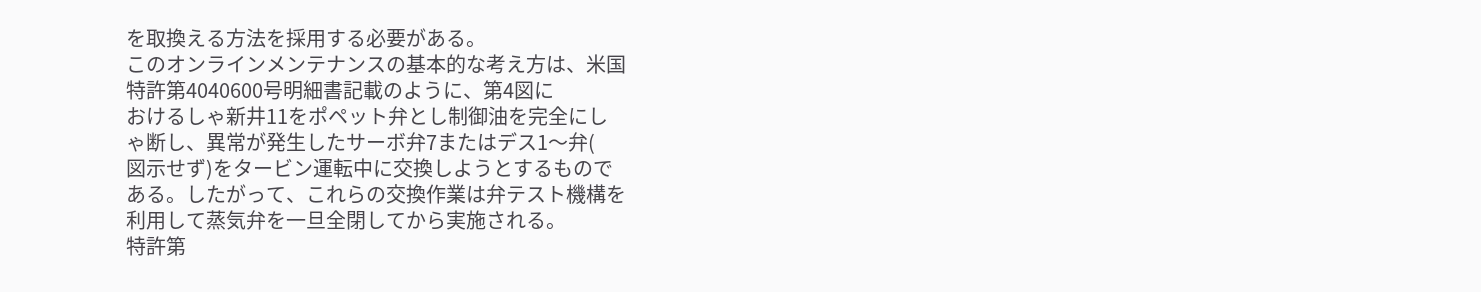を取換える方法を採用する必要がある。
このオンラインメンテナンスの基本的な考え方は、米国
特許第4040600号明細書記載のように、第4図に
おけるしゃ新井11をポペット弁とし制御油を完全にし
ゃ断し、異常が発生したサーボ弁7またはデス1〜弁(
図示せず)をタービン運転中に交換しようとするもので
ある。したがって、これらの交換作業は弁テスト機構を
利用して蒸気弁を一旦全閉してから実施される。
特許第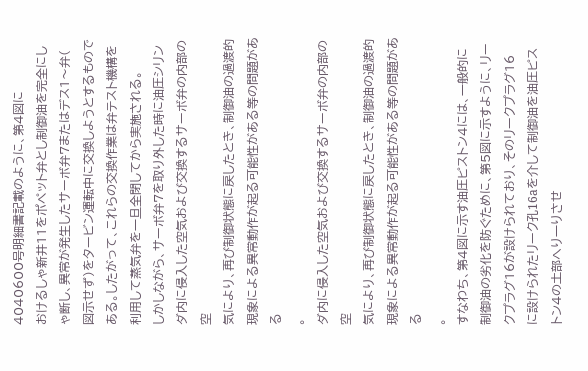4040600号明細書記載のように、第4図に
おけるしゃ新井11をポペット弁とし制御油を完全にし
ゃ断し、異常が発生したサーボ弁7またはデス1〜弁(
図示せず)をタービン運転中に交換しようとするもので
ある。したがって、これらの交換作業は弁テスト機構を
利用して蒸気弁を一旦全閉してから実施される。
しかしながら、サーボ弁7を取り外した時に油圧シリン
ダ内に侵入した空気および交換するサーボ弁の内部の空
気により、再び制御状態に戻したとき、制御油の過渡的
現象による異常動作が起る可能性がある等の問題がある
。
ダ内に侵入した空気および交換するサーボ弁の内部の空
気により、再び制御状態に戻したとき、制御油の過渡的
現象による異常動作が起る可能性がある等の問題がある
。
すなわち、第4図に示す油圧ピストン4には、一般的に
制御油の劣化を防ぐために、第5図に示すように、リー
クプラグ16が設けられており、そのリークプラグ16
に設けられたリーク孔16aを介して制御油を油圧ピス
トン4の土部へり一りさせ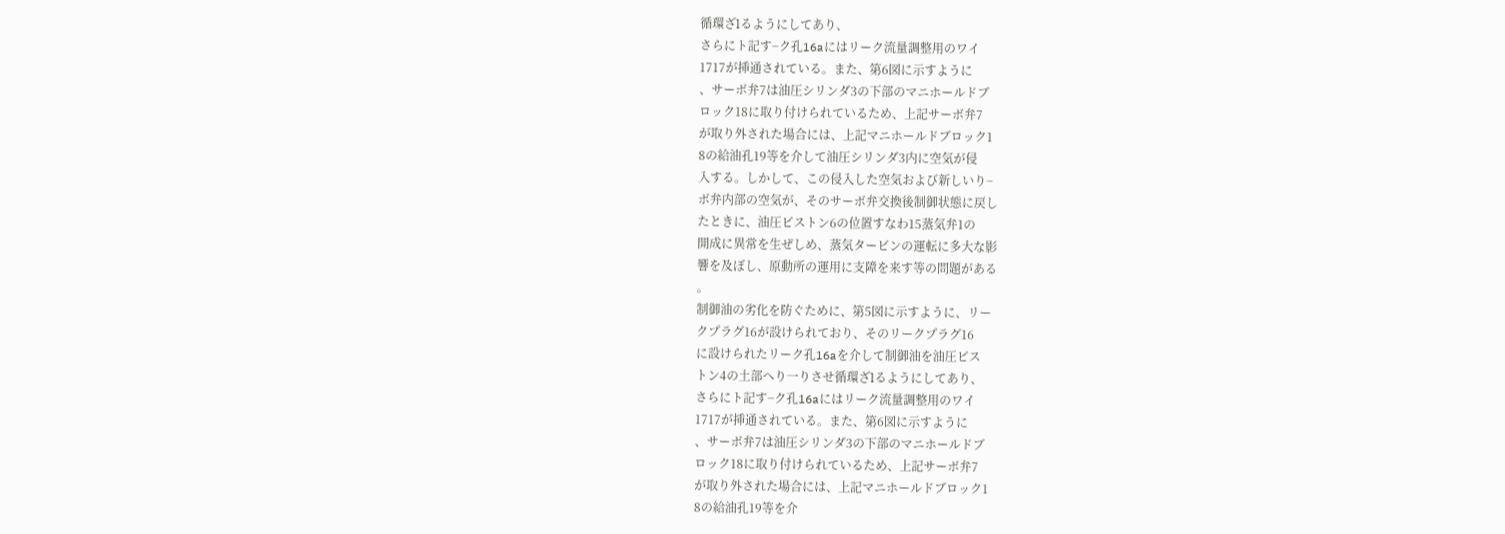循環ざlるようにしてあり、
さらにト記す−ク孔16aにはリーク流量調整用のワイ
1717が挿通されている。また、第6図に示すように
、サーボ弁7は油圧シリンダ3の下部のマニホールドブ
ロック18に取り付けられているため、上記サーボ弁7
が取り外された場合には、上記マニホールドブロック1
8の給油孔19等を介して油圧シリンダ3内に空気が侵
入する。しかして、この侵入した空気および新しいり−
ボ弁内部の空気が、そのサーボ弁交換後制御状態に戻し
たときに、油圧ピストン6の位置すなわ15蒸気弁1の
開成に異常を生ぜしめ、蒸気タービンの運転に多大な影
響を及ぼし、原動所の運用に支障を来す等の問題がある
。
制御油の劣化を防ぐために、第5図に示すように、リー
クプラグ16が設けられており、そのリークプラグ16
に設けられたリーク孔16aを介して制御油を油圧ピス
トン4の土部へり一りさせ循環ざlるようにしてあり、
さらにト記す−ク孔16aにはリーク流量調整用のワイ
1717が挿通されている。また、第6図に示すように
、サーボ弁7は油圧シリンダ3の下部のマニホールドブ
ロック18に取り付けられているため、上記サーボ弁7
が取り外された場合には、上記マニホールドブロック1
8の給油孔19等を介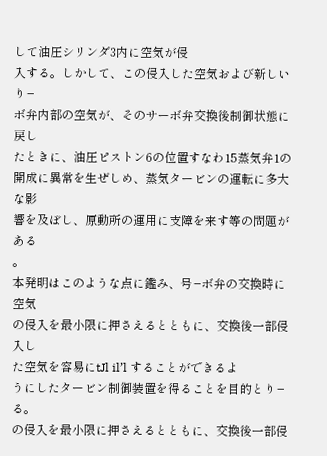して油圧シリンダ3内に空気が侵
入する。しかして、この侵入した空気および新しいり−
ボ弁内部の空気が、そのサーボ弁交換後制御状態に戻し
たときに、油圧ピストン6の位置すなわ15蒸気弁1の
開成に異常を生ぜしめ、蒸気タービンの運転に多大な影
響を及ぼし、原動所の運用に支障を来す等の問題がある
。
本発明はこのような点に鑑み、号−ボ弁の交換時に空気
の侵入を最小限に押さえるとともに、交換後一部侵入し
た空気を容易にtJl il’l することができるよ
うにしたタービン制御装置を得ることを目的とり−る。
の侵入を最小限に押さえるとともに、交換後一部侵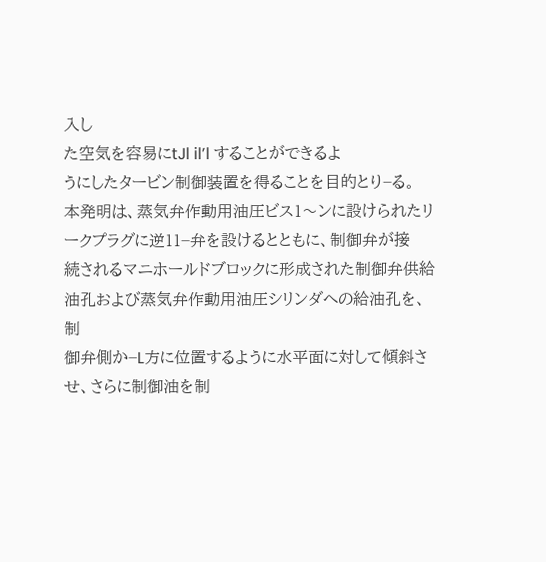入し
た空気を容易にtJl il’l することができるよ
うにしたタービン制御装置を得ることを目的とり−る。
本発明は、蒸気弁作動用油圧ビス1〜ンに設けられたリ
ークプラグに逆11−弁を設けるとともに、制御弁が接
続されるマニホールドブロックに形成された制御弁供給
油孔および蒸気弁作動用油圧シリンダへの給油孔を、制
御弁側か−L方に位置するように水平面に対して傾斜さ
せ、さらに制御油を制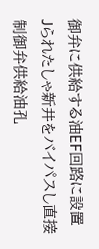御弁に供給する油EF回路に設置
Jられたしゃ新井をバイパスし直接制御弁供給油孔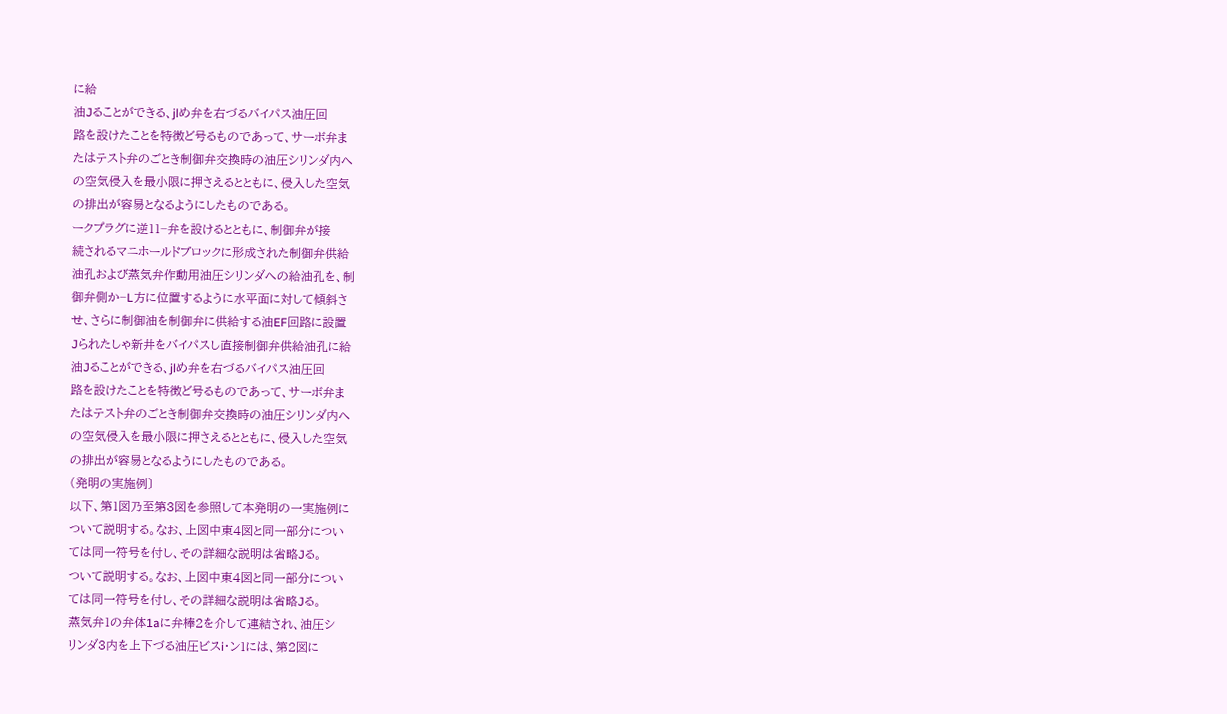に給
油Jることができる、jlめ弁を右づるバイパス油圧回
路を設けたことを特徴ど号るものであって、サーボ弁ま
たはテスト弁のごとき制御弁交換時の油圧シリンダ内へ
の空気侵入を最小限に押さえるとともに、侵入した空気
の排出が容易となるようにしたものである。
ークプラグに逆11−弁を設けるとともに、制御弁が接
続されるマニホールドブロックに形成された制御弁供給
油孔および蒸気弁作動用油圧シリンダへの給油孔を、制
御弁側か−L方に位置するように水平面に対して傾斜さ
せ、さらに制御油を制御弁に供給する油EF回路に設置
Jられたしゃ新井をバイパスし直接制御弁供給油孔に給
油Jることができる、jlめ弁を右づるバイパス油圧回
路を設けたことを特徴ど号るものであって、サーボ弁ま
たはテスト弁のごとき制御弁交換時の油圧シリンダ内へ
の空気侵入を最小限に押さえるとともに、侵入した空気
の排出が容易となるようにしたものである。
(発明の実施例〕
以下、第1図乃至第3図を参照して本発明の一実施例に
ついて説明する。なお、上図中東4図と同一部分につい
ては同一符号を付し、その詳細な説明は省略Jる。
ついて説明する。なお、上図中東4図と同一部分につい
ては同一符号を付し、その詳細な説明は省略Jる。
蒸気弁1の弁体1aに弁棒2を介して連結され、油圧シ
リンダ3内を上下づる油圧ビスi・ン1には、第2図に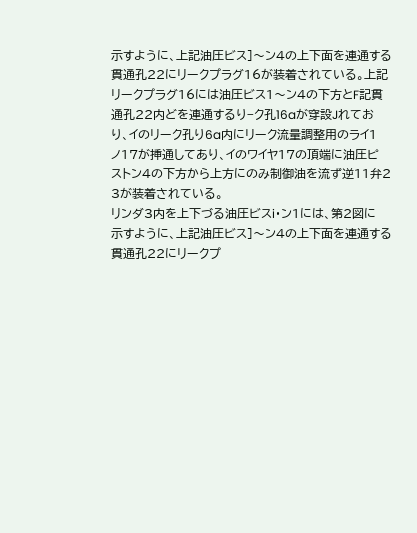示すように、上記油圧ビス]〜ン4の上下面を連通する
貫通孔22にリークプラグ16が装着されている。上記
リークプラグ16には油圧ビス1〜ン4の下方とF記貫
通孔22内どを連通するり−ク孔16aが穿設Jれてお
り、イのリーク孔り6a内にリーク流量調整用のライ1
ノ17が挿通してあり、イのワイヤ17の頂端に油圧ピ
ストン4の下方から上方にのみ制御油を流ず逆11弁2
3が装着されている。
リンダ3内を上下づる油圧ビスi・ン1には、第2図に
示すように、上記油圧ビス]〜ン4の上下面を連通する
貫通孔22にリークプ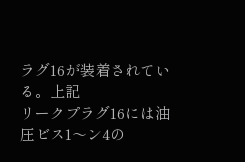ラグ16が装着されている。上記
リークプラグ16には油圧ビス1〜ン4の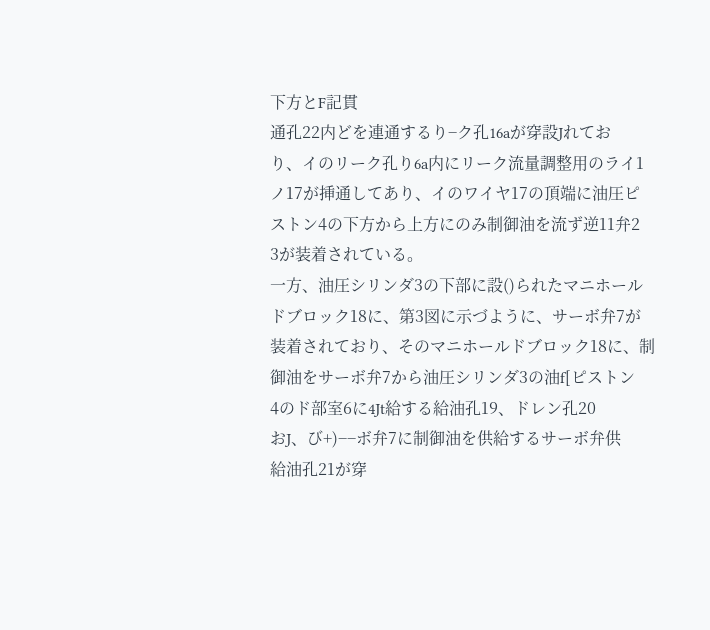下方とF記貫
通孔22内どを連通するり−ク孔16aが穿設Jれてお
り、イのリーク孔り6a内にリーク流量調整用のライ1
ノ17が挿通してあり、イのワイヤ17の頂端に油圧ピ
ストン4の下方から上方にのみ制御油を流ず逆11弁2
3が装着されている。
一方、油圧シリンダ3の下部に設()られたマニホール
ドブロック18に、第3図に示づように、サーボ弁7が
装着されており、そのマニホールドブロック18に、制
御油をサーボ弁7から油圧シリンダ3の油f[ピストン
4のド部室6に4Jt給する給油孔19、ドレン孔20
おJ、び+)−−ボ弁7に制御油を供給するサーボ弁供
給油孔21が穿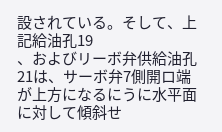設されている。そして、上記給油孔19
、およびリーボ弁供給油孔21は、サーボ弁7側開ロ端
が上方になるにうに水平面に対して傾斜せ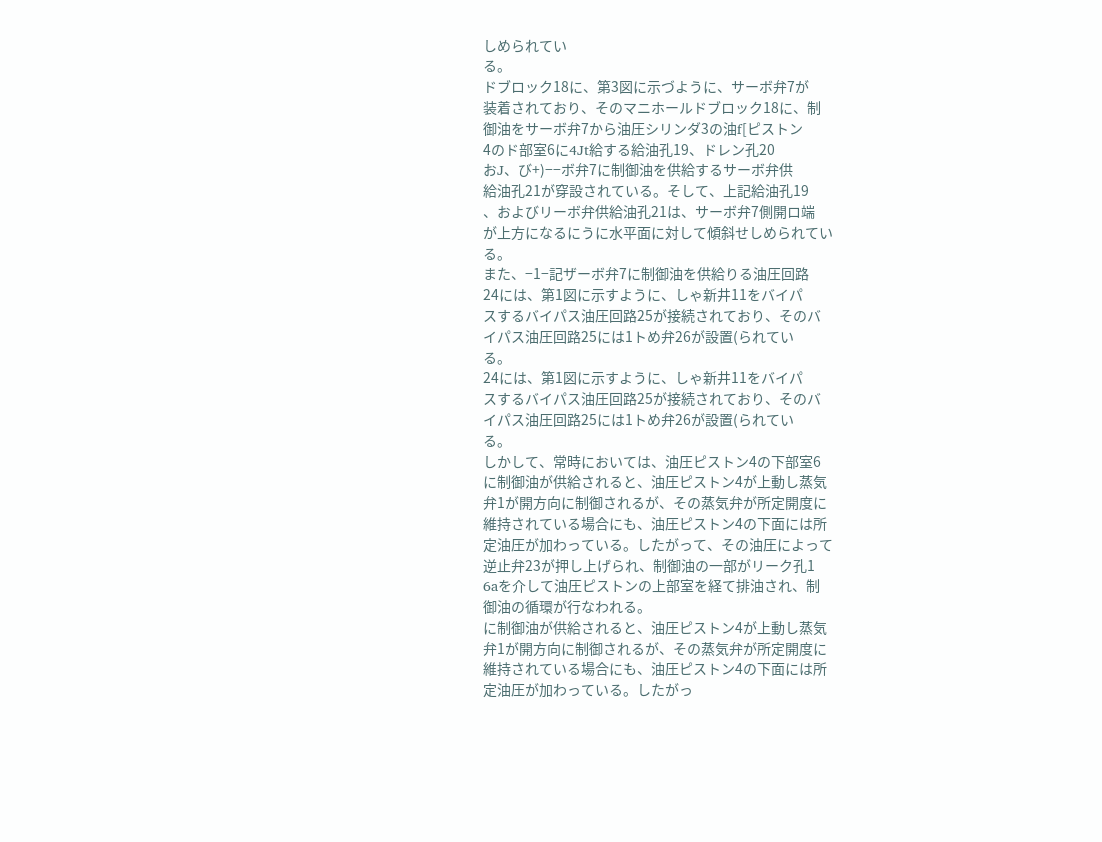しめられてい
る。
ドブロック18に、第3図に示づように、サーボ弁7が
装着されており、そのマニホールドブロック18に、制
御油をサーボ弁7から油圧シリンダ3の油f[ピストン
4のド部室6に4Jt給する給油孔19、ドレン孔20
おJ、び+)−−ボ弁7に制御油を供給するサーボ弁供
給油孔21が穿設されている。そして、上記給油孔19
、およびリーボ弁供給油孔21は、サーボ弁7側開ロ端
が上方になるにうに水平面に対して傾斜せしめられてい
る。
また、−1−記ザーボ弁7に制御油を供給りる油圧回路
24には、第1図に示すように、しゃ新井11をバイパ
スするバイパス油圧回路25が接続されており、そのバ
イパス油圧回路25には1トめ弁26が設置(られてい
る。
24には、第1図に示すように、しゃ新井11をバイパ
スするバイパス油圧回路25が接続されており、そのバ
イパス油圧回路25には1トめ弁26が設置(られてい
る。
しかして、常時においては、油圧ピストン4の下部室6
に制御油が供給されると、油圧ピストン4が上動し蒸気
弁1が開方向に制御されるが、その蒸気弁が所定開度に
維持されている場合にも、油圧ピストン4の下面には所
定油圧が加わっている。したがって、その油圧によって
逆止弁23が押し上げられ、制御油の一部がリーク孔1
6aを介して油圧ピストンの上部室を経て排油され、制
御油の循環が行なわれる。
に制御油が供給されると、油圧ピストン4が上動し蒸気
弁1が開方向に制御されるが、その蒸気弁が所定開度に
維持されている場合にも、油圧ピストン4の下面には所
定油圧が加わっている。したがっ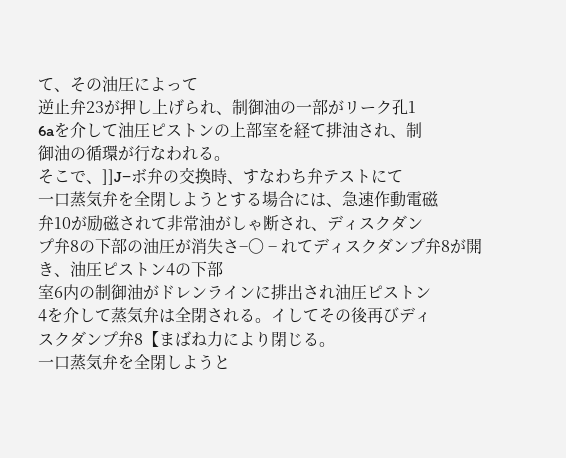て、その油圧によって
逆止弁23が押し上げられ、制御油の一部がリーク孔1
6aを介して油圧ピストンの上部室を経て排油され、制
御油の循環が行なわれる。
そこで、]]J−ボ弁の交換時、すなわち弁テストにて
一口蒸気弁を全閉しようとする場合には、急速作動電磁
弁10が励磁されて非常油がしゃ断され、ディスクダン
プ弁8の下部の油圧が消失さ−〇 − れてディスクダンプ弁8が開き、油圧ピストン4の下部
室6内の制御油がドレンラインに排出され油圧ピストン
4を介して蒸気弁は全閉される。イしてその後再びディ
スクダンプ弁8【まばね力により閉じる。
一口蒸気弁を全閉しようと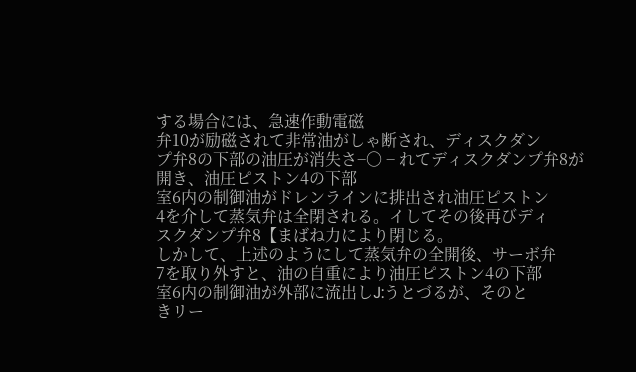する場合には、急速作動電磁
弁10が励磁されて非常油がしゃ断され、ディスクダン
プ弁8の下部の油圧が消失さ−〇 − れてディスクダンプ弁8が開き、油圧ピストン4の下部
室6内の制御油がドレンラインに排出され油圧ピストン
4を介して蒸気弁は全閉される。イしてその後再びディ
スクダンプ弁8【まばね力により閉じる。
しかして、上述のようにして蒸気弁の全開後、サーボ弁
7を取り外すと、油の自重により油圧ピストン4の下部
室6内の制御油が外部に流出しJ:うとづるが、そのと
きリー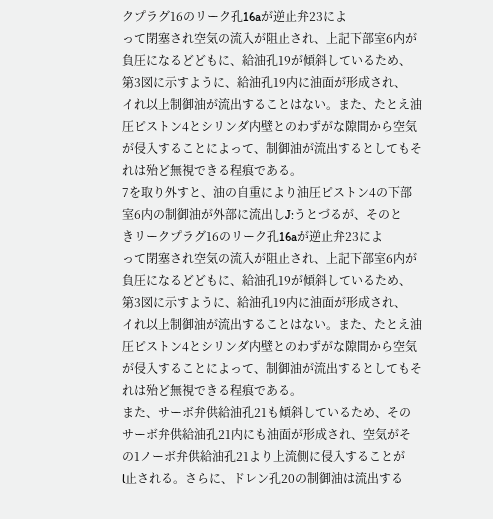クプラグ16のリーク孔16aが逆止弁23によ
って閉塞され空気の流入が阻止され、上記下部室6内が
負圧になるどどもに、給油孔19が傾斜しているため、
第3図に示すように、給油孔19内に油面が形成され、
イれ以上制御油が流出することはない。また、たとえ油
圧ピストン4とシリンダ内壁とのわずがな隙間から空気
が侵入することによって、制御油が流出するとしてもそ
れは殆ど無視できる程痕である。
7を取り外すと、油の自重により油圧ピストン4の下部
室6内の制御油が外部に流出しJ:うとづるが、そのと
きリークプラグ16のリーク孔16aが逆止弁23によ
って閉塞され空気の流入が阻止され、上記下部室6内が
負圧になるどどもに、給油孔19が傾斜しているため、
第3図に示すように、給油孔19内に油面が形成され、
イれ以上制御油が流出することはない。また、たとえ油
圧ピストン4とシリンダ内壁とのわずがな隙間から空気
が侵入することによって、制御油が流出するとしてもそ
れは殆ど無視できる程痕である。
また、サーボ弁供給油孔21も傾斜しているため、その
サーボ弁供給油孔21内にも油面が形成され、空気がそ
の1ノーボ弁供給油孔21より上流側に侵入することが
l止される。さらに、ドレン孔20の制御油は流出する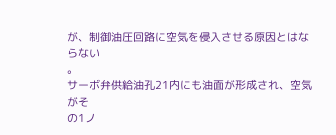が、制御油圧回路に空気を侵入させる原因とはならない
。
サーボ弁供給油孔21内にも油面が形成され、空気がそ
の1ノ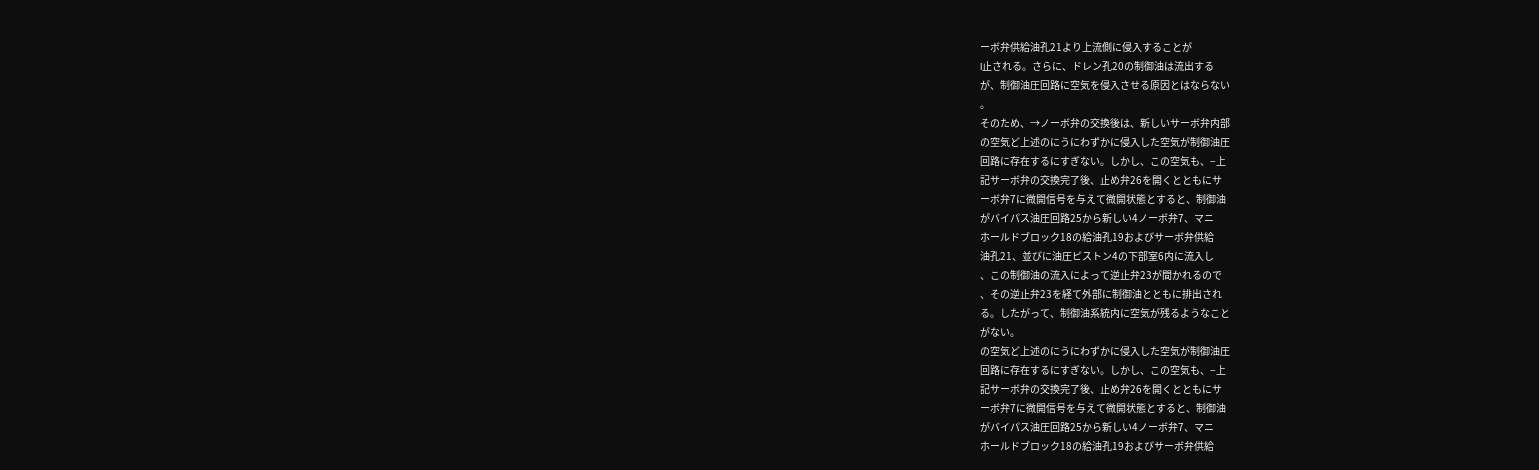ーボ弁供給油孔21より上流側に侵入することが
l止される。さらに、ドレン孔20の制御油は流出する
が、制御油圧回路に空気を侵入させる原因とはならない
。
そのため、→ノーボ弁の交換後は、新しいサーボ弁内部
の空気ど上述のにうにわずかに侵入した空気が制御油圧
回路に存在するにすぎない。しかし、この空気も、−上
記サーボ弁の交換完了後、止め弁26を開くとともにサ
ーボ弁7に微開信号を与えて微開状態とすると、制御油
がバイパス油圧回路25から新しい4ノーボ弁7、マニ
ホールドブロック18の給油孔19およびサーボ弁供給
油孔21、並びに油圧ピストン4の下部室6内に流入し
、この制御油の流入によって逆止弁23が間かれるので
、その逆止弁23を経て外部に制御油とともに排出され
る。したがって、制御油系統内に空気が残るようなこと
がない。
の空気ど上述のにうにわずかに侵入した空気が制御油圧
回路に存在するにすぎない。しかし、この空気も、−上
記サーボ弁の交換完了後、止め弁26を開くとともにサ
ーボ弁7に微開信号を与えて微開状態とすると、制御油
がバイパス油圧回路25から新しい4ノーボ弁7、マニ
ホールドブロック18の給油孔19およびサーボ弁供給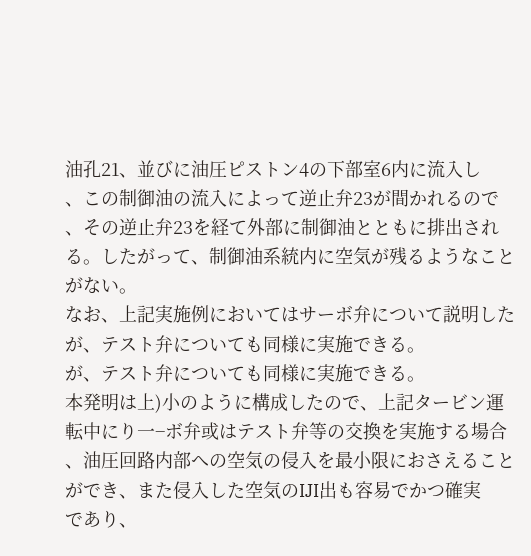油孔21、並びに油圧ピストン4の下部室6内に流入し
、この制御油の流入によって逆止弁23が間かれるので
、その逆止弁23を経て外部に制御油とともに排出され
る。したがって、制御油系統内に空気が残るようなこと
がない。
なお、上記実施例においてはサーボ弁について説明した
が、テスト弁についても同様に実施できる。
が、テスト弁についても同様に実施できる。
本発明は上)小のように構成したので、上記タービン運
転中にり一−ボ弁或はテスト弁等の交換を実施する場合
、油圧回路内部への空気の侵入を最小限におさえること
ができ、また侵入した空気のIJI出も容易でかつ確実
であり、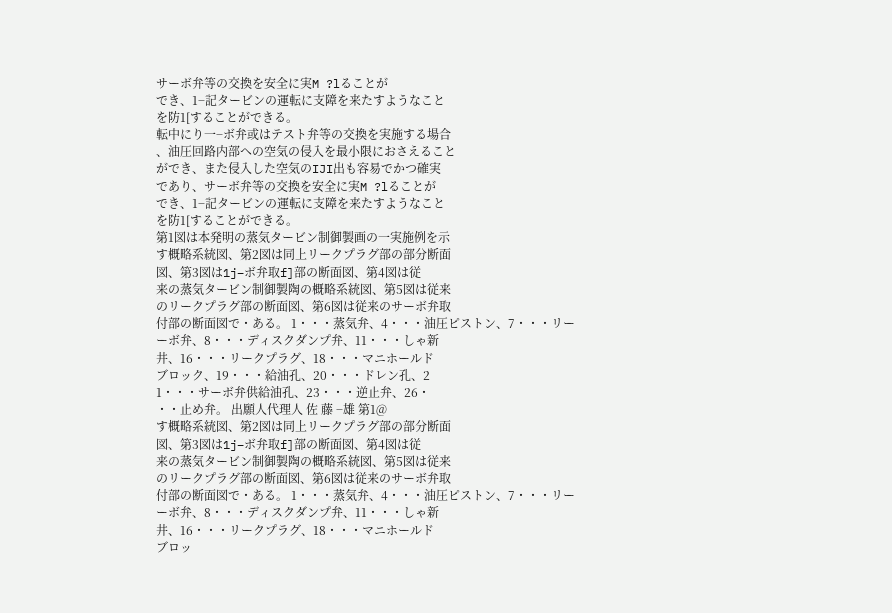サーボ弁等の交換を安全に実M ?lることが
でき、1−記タービンの運転に支障を来たすようなこと
を防1[することができる。
転中にり一−ボ弁或はテスト弁等の交換を実施する場合
、油圧回路内部への空気の侵入を最小限におさえること
ができ、また侵入した空気のIJI出も容易でかつ確実
であり、サーボ弁等の交換を安全に実M ?lることが
でき、1−記タービンの運転に支障を来たすようなこと
を防1[することができる。
第1図は本発明の蒸気タービン制御製画の一実施例を示
す概略系統図、第2図は同上リークプラグ部の部分断面
図、第3図は1j−ボ弁取f]部の断面図、第4図は従
来の蒸気タービン制御製陶の概略系統図、第5図は従来
のリークプラグ部の断面図、第6図は従来のサーボ弁取
付部の断面図で・ある。 1・・・蒸気弁、4・・・油圧ピストン、7・・・リー
ーボ弁、8・・・ディスクダンプ弁、11・・・しゃ新
井、16・・・リークプラグ、18・・・マニホールド
ブロック、19・・・給油孔、20・・・ドレン孔、2
1・・・サーボ弁供給油孔、23・・・逆止弁、26・
・・止め弁。 出願人代理人 佐 藤 −雄 第1@
す概略系統図、第2図は同上リークプラグ部の部分断面
図、第3図は1j−ボ弁取f]部の断面図、第4図は従
来の蒸気タービン制御製陶の概略系統図、第5図は従来
のリークプラグ部の断面図、第6図は従来のサーボ弁取
付部の断面図で・ある。 1・・・蒸気弁、4・・・油圧ピストン、7・・・リー
ーボ弁、8・・・ディスクダンプ弁、11・・・しゃ新
井、16・・・リークプラグ、18・・・マニホールド
ブロッ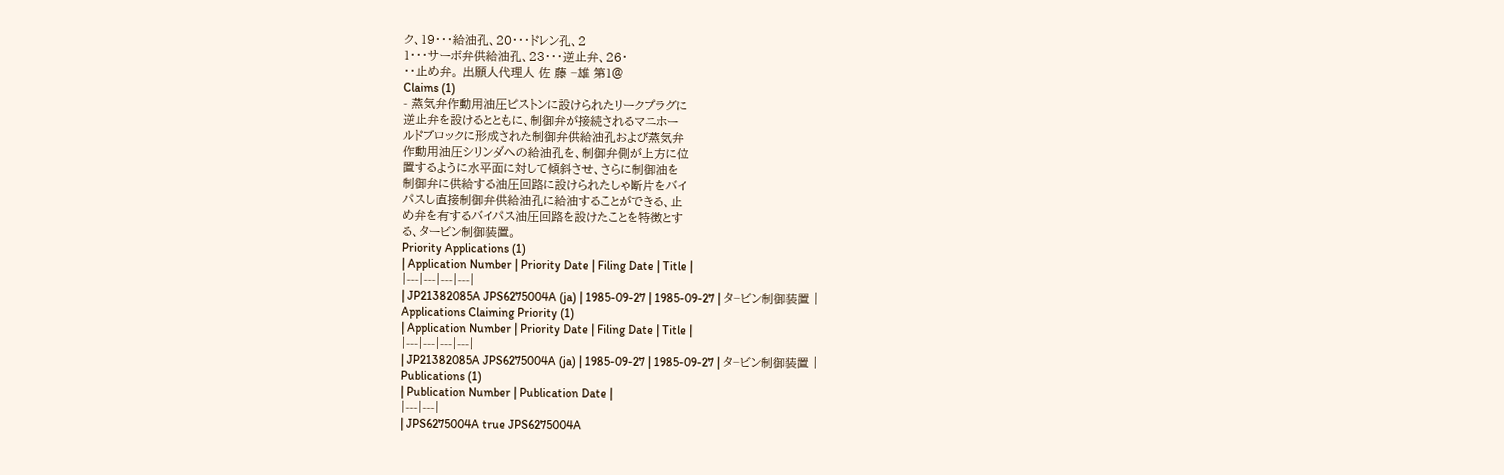ク、19・・・給油孔、20・・・ドレン孔、2
1・・・サーボ弁供給油孔、23・・・逆止弁、26・
・・止め弁。 出願人代理人 佐 藤 −雄 第1@
Claims (1)
- 蒸気弁作動用油圧ピストンに設けられたリークプラグに
逆止弁を設けるとともに、制御弁が接続されるマニホー
ルドブロックに形成された制御弁供給油孔および蒸気弁
作動用油圧シリンダへの給油孔を、制御弁側が上方に位
置するように水平面に対して傾斜させ、さらに制御油を
制御弁に供給する油圧回路に設けられたしゃ断片をバイ
パスし直接制御弁供給油孔に給油することができる、止
め弁を有するバイパス油圧回路を設けたことを特徴とす
る、タービン制御装置。
Priority Applications (1)
| Application Number | Priority Date | Filing Date | Title |
|---|---|---|---|
| JP21382085A JPS6275004A (ja) | 1985-09-27 | 1985-09-27 | タ−ビン制御装置 |
Applications Claiming Priority (1)
| Application Number | Priority Date | Filing Date | Title |
|---|---|---|---|
| JP21382085A JPS6275004A (ja) | 1985-09-27 | 1985-09-27 | タ−ビン制御装置 |
Publications (1)
| Publication Number | Publication Date |
|---|---|
| JPS6275004A true JPS6275004A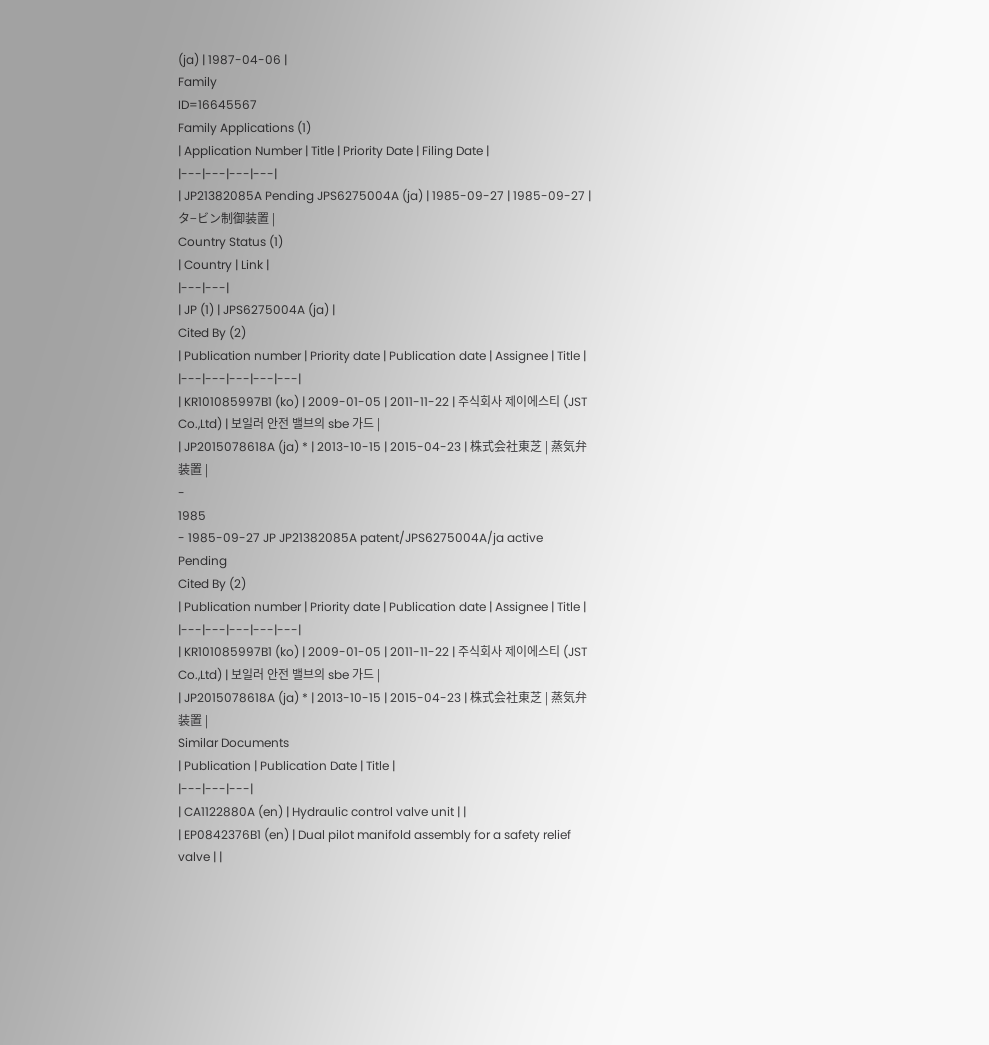(ja) | 1987-04-06 |
Family
ID=16645567
Family Applications (1)
| Application Number | Title | Priority Date | Filing Date |
|---|---|---|---|
| JP21382085A Pending JPS6275004A (ja) | 1985-09-27 | 1985-09-27 | タ−ビン制御装置 |
Country Status (1)
| Country | Link |
|---|---|
| JP (1) | JPS6275004A (ja) |
Cited By (2)
| Publication number | Priority date | Publication date | Assignee | Title |
|---|---|---|---|---|
| KR101085997B1 (ko) | 2009-01-05 | 2011-11-22 | 주식회사 제이에스티 (JST Co.,Ltd) | 보일러 안전 밸브의 sbe 가드 |
| JP2015078618A (ja) * | 2013-10-15 | 2015-04-23 | 株式会社東芝 | 蒸気弁装置 |
-
1985
- 1985-09-27 JP JP21382085A patent/JPS6275004A/ja active Pending
Cited By (2)
| Publication number | Priority date | Publication date | Assignee | Title |
|---|---|---|---|---|
| KR101085997B1 (ko) | 2009-01-05 | 2011-11-22 | 주식회사 제이에스티 (JST Co.,Ltd) | 보일러 안전 밸브의 sbe 가드 |
| JP2015078618A (ja) * | 2013-10-15 | 2015-04-23 | 株式会社東芝 | 蒸気弁装置 |
Similar Documents
| Publication | Publication Date | Title |
|---|---|---|
| CA1122880A (en) | Hydraulic control valve unit | |
| EP0842376B1 (en) | Dual pilot manifold assembly for a safety relief valve | |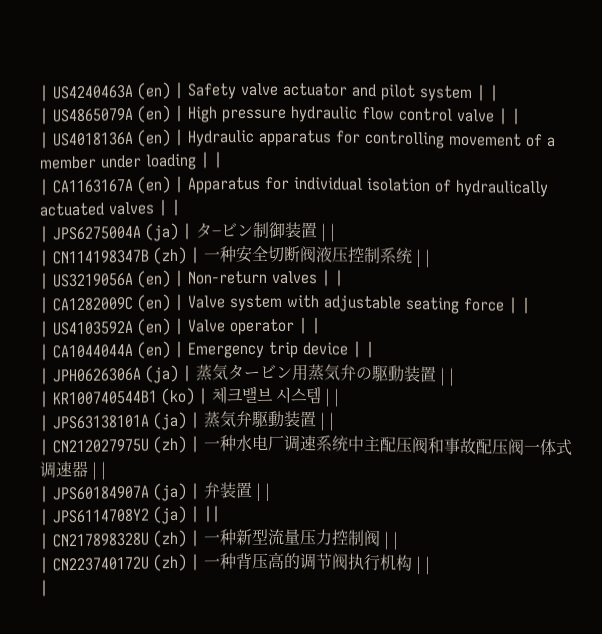| US4240463A (en) | Safety valve actuator and pilot system | |
| US4865079A (en) | High pressure hydraulic flow control valve | |
| US4018136A (en) | Hydraulic apparatus for controlling movement of a member under loading | |
| CA1163167A (en) | Apparatus for individual isolation of hydraulically actuated valves | |
| JPS6275004A (ja) | タ−ビン制御装置 | |
| CN114198347B (zh) | 一种安全切断阀液压控制系统 | |
| US3219056A (en) | Non-return valves | |
| CA1282009C (en) | Valve system with adjustable seating force | |
| US4103592A (en) | Valve operator | |
| CA1044044A (en) | Emergency trip device | |
| JPH0626306A (ja) | 蒸気タービン用蒸気弁の駆動装置 | |
| KR100740544B1 (ko) | 체크밸브 시스템 | |
| JPS63138101A (ja) | 蒸気弁駆動装置 | |
| CN212027975U (zh) | 一种水电厂调速系统中主配压阀和事故配压阀一体式调速器 | |
| JPS60184907A (ja) | 弁装置 | |
| JPS6114708Y2 (ja) | ||
| CN217898328U (zh) | 一种新型流量压力控制阀 | |
| CN223740172U (zh) | 一种背压高的调节阀执行机构 | |
|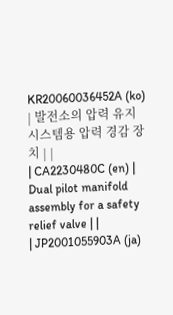KR20060036452A (ko) | 발전소의 압력 유지 시스템용 압력 경감 장치 | |
| CA2230480C (en) | Dual pilot manifold assembly for a safety relief valve | |
| JP2001055903A (ja)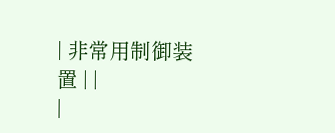| 非常用制御装置 | |
|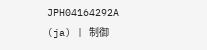JPH04164292A (ja) | 制御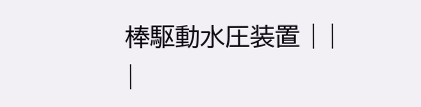棒駆動水圧装置 | |
|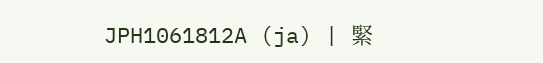JPH1061812A (ja) | 緊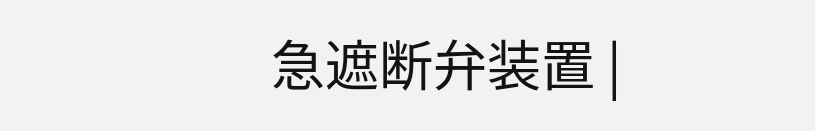急遮断弁装置 |